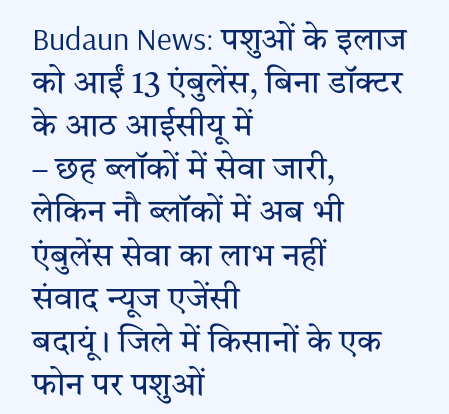Budaun News: पशुओं के इलाज को आईं 13 एंबुलेंस, बिना डॉक्टर के आठ आईसीयू में
– छह ब्लॉकों में सेवा जारी, लेकिन नौ ब्लॉकों में अब भी एंबुलेंस सेवा का लाभ नहीं
संवाद न्यूज एजेंसी
बदायूं। जिले में किसानों के एक फोन पर पशुओं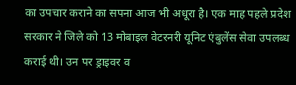का उपचार कराने का सपना आज भी अधूरा है। एक माह पहले प्रदेश सरकार ने जिले को 13 मोबाइल वेटरनरी यूनिट एंबुलेंस सेवा उपलब्ध कराई थी। उन पर ड्राइवर व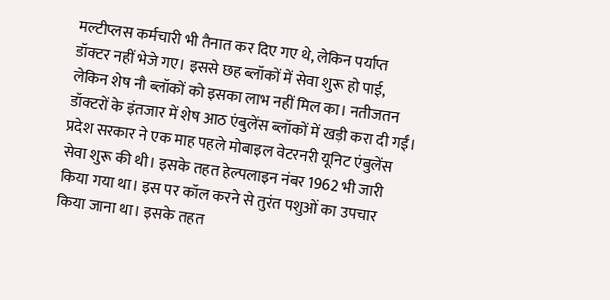मल्टीप्लस कर्मचारी भी तैनात कर दिए गए थे, लेकिन पर्याप्त डॉक्टर नहीं भेजे गए। इससे छह ब्लॉकों में सेवा शुरू हो पाई, लेकिन शेष नौ ब्लॉकों को इसका लाभ नहीं मिल का। नतीजतन डॉक्टरों के इंतजार में शेष आठ एंबुलेंस ब्लॉकों में खड़ी करा दी गईं।
प्रदेश सरकार ने एक माह पहले मोबाइल वेटरनरी यूनिट एंबुलेंस सेवा शुरू की थी। इसके तहत हेल्पलाइन नंबर 1962 भी जारी किया गया था। इस पर कॉल करने से तुरंत पशुओं का उपचार किया जाना था। इसके तहत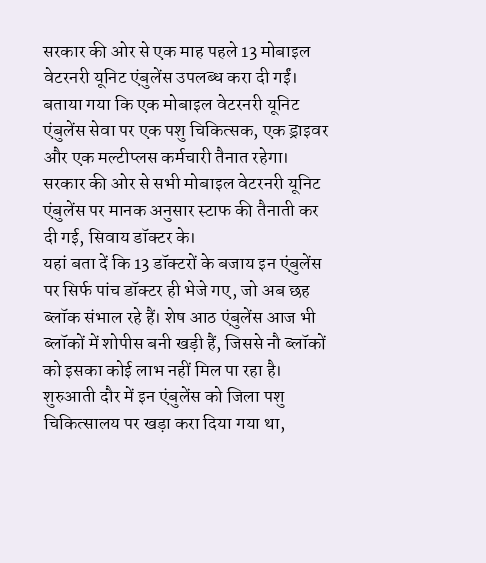सरकार की ओर से एक माह पहले 13 मोबाइल वेटरनरी यूनिट एंबुलेंस उपलब्ध करा दी गईं। बताया गया कि एक मोबाइल वेटरनरी यूनिट एंबुलेंस सेवा पर एक पशु चिकित्सक, एक ड्राइवर और एक मल्टीप्लस कर्मचारी तैनात रहेगा। सरकार की ओर से सभी मोबाइल वेटरनरी यूनिट एंबुलेंस पर मानक अनुसार स्टाफ की तैनाती कर दी गई, सिवाय डॉक्टर के।
यहां बता दें कि 13 डॉक्टरों के बजाय इन एंबुलेंस पर सिर्फ पांच डॉक्टर ही भेजे गए, जो अब छह ब्लॉक संभाल रहे हैं। शेष आठ एंबुलेंस आज भी ब्लॉकों में शोपीस बनी खड़ी हैं, जिससे नौ ब्लॉकों को इसका कोई लाभ नहीं मिल पा रहा है। शुरुआती दौर में इन एंबुलेंस को जिला पशु चिकित्सालय पर खड़ा करा दिया गया था,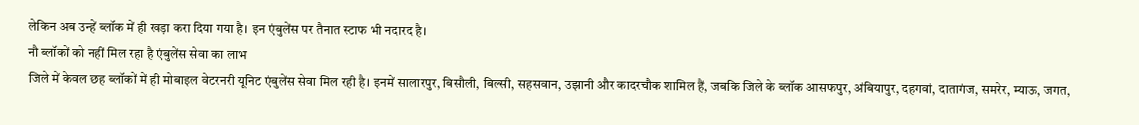लेकिन अब उन्हें ब्लॉक में ही खड़ा करा दिया गया है। इन एंबुलेंस पर तैनात स्टाफ भी नदारद है।
नौ ब्लॉकों को नहीं मिल रहा है एंबुलेंस सेवा का लाभ
जिले में केवल छह ब्लॉकों में ही मोबाइल वेटरनरी यूनिट एंबुलेंस सेवा मिल रही है। इनमें सालारपुर, बिसौली, बिल्सी, सहसवान, उझानी और कादरचौक शामिल हैं, जबकि जिले के ब्लॉक आसफपुर, अंबियापुर, दहगवां, दातागंज, समरेर, म्याऊ, जगत,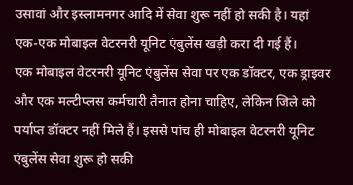उसावां और इस्लामनगर आदि में सेवा शुरू नहीं हो सकी है। यहां एक-एक मोबाइल वेटरनरी यूनिट एंबुलेंस खड़ी करा दी गई हैं।
एक मोबाइल वेटरनरी यूनिट एंबुलेंस सेवा पर एक डॉक्टर, एक ड्राइवर और एक मल्टीप्लस कर्मचारी तैनात होना चाहिए, लेकिन जिले को पर्याप्त डॉक्टर नहीं मिले हैं। इससे पांच ही मोबाइल वेटरनरी यूनिट एंबुलेंस सेवा शुरू हो सकी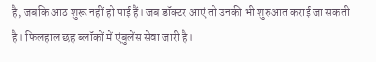है, जबकि आठ शुरू नहीं हो पाई हैं। जब डॉक्टर आएं तो उनकी भी शुरुआत कराई जा सकती है। फिलहाल छह ब्लॉकों में एंबुलेंस सेवा जारी है।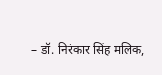– डॉ. निरंकार सिंह मलिक,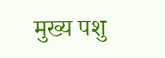मुख्य पशु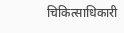चिकित्साधिकारी